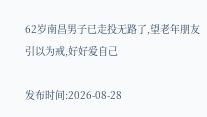62岁南昌男子已走投无路了,望老年朋友引以为戒,好好爱自己

发布时间:2026-08-28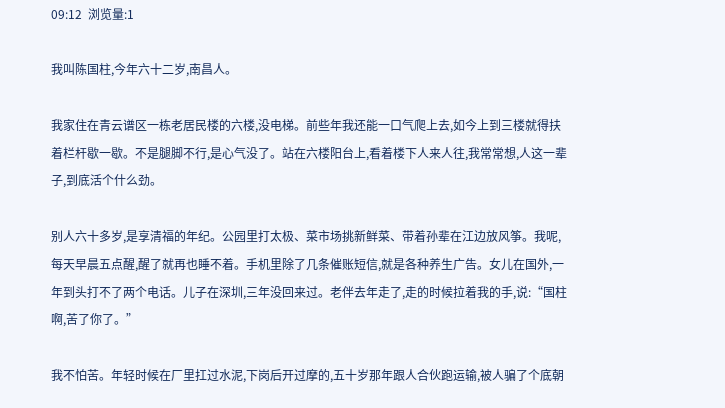09:12  浏览量:1

我叫陈国柱,今年六十二岁,南昌人。

我家住在青云谱区一栋老居民楼的六楼,没电梯。前些年我还能一口气爬上去,如今上到三楼就得扶着栏杆歇一歇。不是腿脚不行,是心气没了。站在六楼阳台上,看着楼下人来人往,我常常想,人这一辈子,到底活个什么劲。

别人六十多岁,是享清福的年纪。公园里打太极、菜市场挑新鲜菜、带着孙辈在江边放风筝。我呢,每天早晨五点醒,醒了就再也睡不着。手机里除了几条催账短信,就是各种养生广告。女儿在国外,一年到头打不了两个电话。儿子在深圳,三年没回来过。老伴去年走了,走的时候拉着我的手,说:“国柱啊,苦了你了。”

我不怕苦。年轻时候在厂里扛过水泥,下岗后开过摩的,五十岁那年跟人合伙跑运输,被人骗了个底朝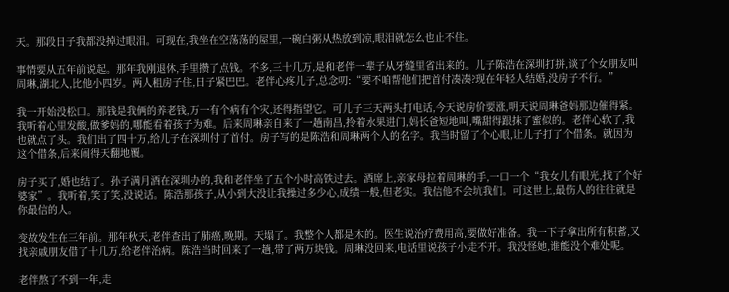天。那段日子我都没掉过眼泪。可现在,我坐在空荡荡的屋里,一碗白粥从热放到凉,眼泪就怎么也止不住。

事情要从五年前说起。那年我刚退休,手里攒了点钱。不多,三十几万,是和老伴一辈子从牙缝里省出来的。儿子陈浩在深圳打拼,谈了个女朋友叫周琳,湖北人,比他小四岁。两人租房子住,日子紧巴巴。老伴心疼儿子,总念叨:“要不咱帮他们把首付凑凑?现在年轻人结婚,没房子不行。”

我一开始没松口。那钱是我俩的养老钱,万一有个病有个灾,还得指望它。可儿子三天两头打电话,今天说房价要涨,明天说周琳爸妈那边催得紧。我听着心里发酸,做爹妈的,哪能看着孩子为难。后来周琳亲自来了一趟南昌,拎着水果进门,妈长爸短地叫,嘴甜得跟抹了蜜似的。老伴心软了,我也就点了头。我们出了四十万,给儿子在深圳付了首付。房子写的是陈浩和周琳两个人的名字。我当时留了个心眼,让儿子打了个借条。就因为这个借条,后来闹得天翻地覆。

房子买了,婚也结了。孙子满月酒在深圳办的,我和老伴坐了五个小时高铁过去。酒席上,亲家母拉着周琳的手,一口一个“我女儿有眼光,找了个好婆家”。我听着,笑了笑,没说话。陈浩那孩子,从小到大没让我操过多少心,成绩一般,但老实。我信他不会坑我们。可这世上,最伤人的往往就是你最信的人。

变故发生在三年前。那年秋天,老伴查出了肺癌,晚期。天塌了。我整个人都是木的。医生说治疗费用高,要做好准备。我一下子拿出所有积蓄,又找亲戚朋友借了十几万,给老伴治病。陈浩当时回来了一趟,带了两万块钱。周琳没回来,电话里说孩子小走不开。我没怪她,谁能没个难处呢。

老伴熬了不到一年,走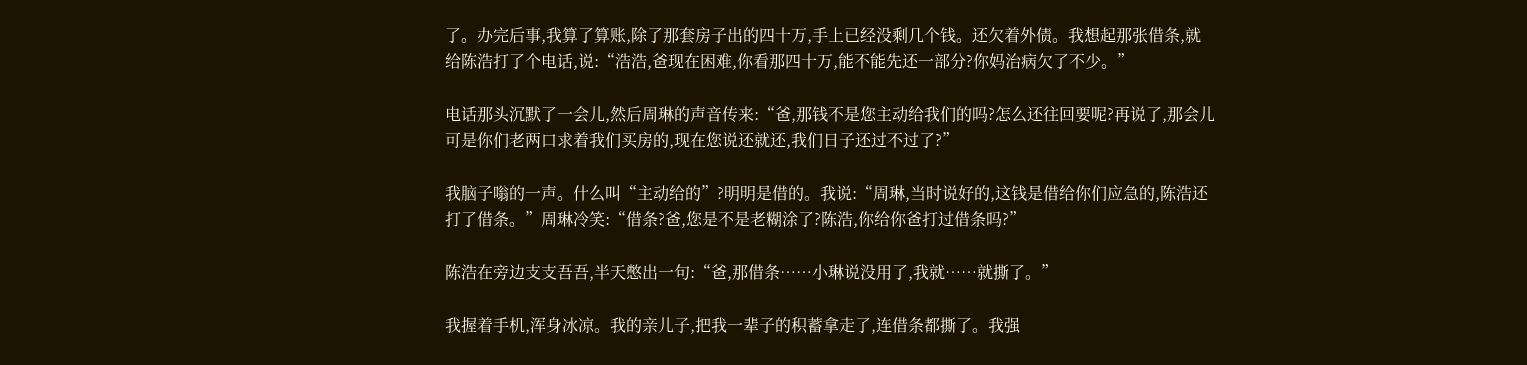了。办完后事,我算了算账,除了那套房子出的四十万,手上已经没剩几个钱。还欠着外债。我想起那张借条,就给陈浩打了个电话,说:“浩浩,爸现在困难,你看那四十万,能不能先还一部分?你妈治病欠了不少。”

电话那头沉默了一会儿,然后周琳的声音传来:“爸,那钱不是您主动给我们的吗?怎么还往回要呢?再说了,那会儿可是你们老两口求着我们买房的,现在您说还就还,我们日子还过不过了?”

我脑子嗡的一声。什么叫“主动给的”?明明是借的。我说:“周琳,当时说好的,这钱是借给你们应急的,陈浩还打了借条。”周琳冷笑:“借条?爸,您是不是老糊涂了?陈浩,你给你爸打过借条吗?”

陈浩在旁边支支吾吾,半天憋出一句:“爸,那借条……小琳说没用了,我就……就撕了。”

我握着手机,浑身冰凉。我的亲儿子,把我一辈子的积蓄拿走了,连借条都撕了。我强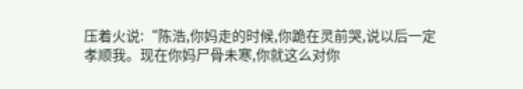压着火说:“陈浩,你妈走的时候,你跪在灵前哭,说以后一定孝顺我。现在你妈尸骨未寒,你就这么对你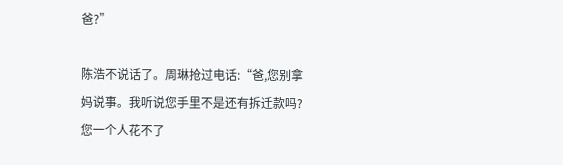爸?”

陈浩不说话了。周琳抢过电话:“爸,您别拿妈说事。我听说您手里不是还有拆迁款吗?您一个人花不了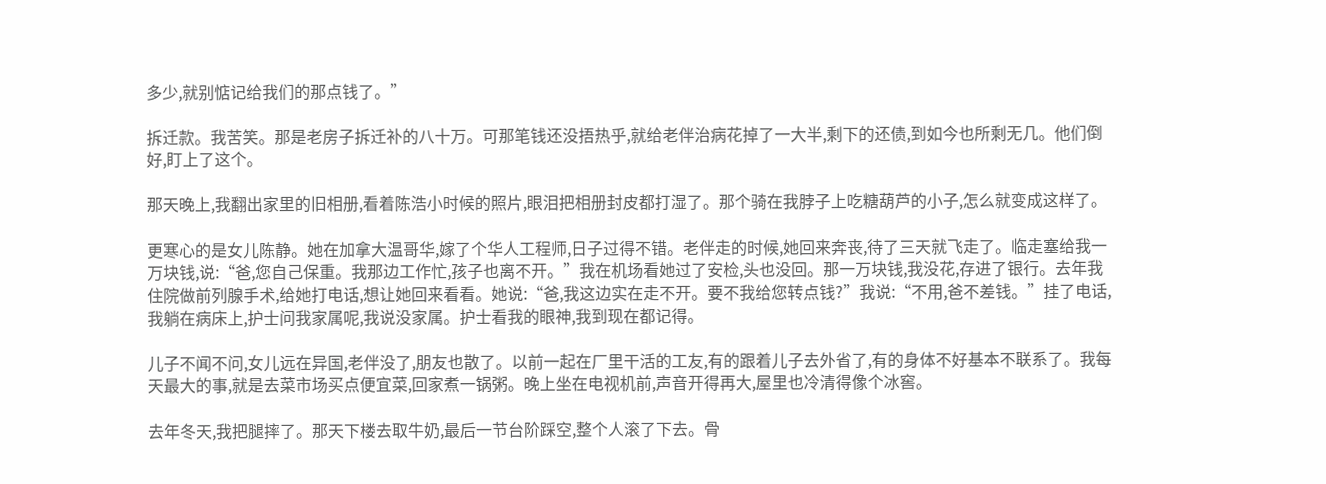多少,就别惦记给我们的那点钱了。”

拆迁款。我苦笑。那是老房子拆迁补的八十万。可那笔钱还没捂热乎,就给老伴治病花掉了一大半,剩下的还债,到如今也所剩无几。他们倒好,盯上了这个。

那天晚上,我翻出家里的旧相册,看着陈浩小时候的照片,眼泪把相册封皮都打湿了。那个骑在我脖子上吃糖葫芦的小子,怎么就变成这样了。

更寒心的是女儿陈静。她在加拿大温哥华,嫁了个华人工程师,日子过得不错。老伴走的时候,她回来奔丧,待了三天就飞走了。临走塞给我一万块钱,说:“爸,您自己保重。我那边工作忙,孩子也离不开。”我在机场看她过了安检,头也没回。那一万块钱,我没花,存进了银行。去年我住院做前列腺手术,给她打电话,想让她回来看看。她说:“爸,我这边实在走不开。要不我给您转点钱?”我说:“不用,爸不差钱。”挂了电话,我躺在病床上,护士问我家属呢,我说没家属。护士看我的眼神,我到现在都记得。

儿子不闻不问,女儿远在异国,老伴没了,朋友也散了。以前一起在厂里干活的工友,有的跟着儿子去外省了,有的身体不好基本不联系了。我每天最大的事,就是去菜市场买点便宜菜,回家煮一锅粥。晚上坐在电视机前,声音开得再大,屋里也冷清得像个冰窖。

去年冬天,我把腿摔了。那天下楼去取牛奶,最后一节台阶踩空,整个人滚了下去。骨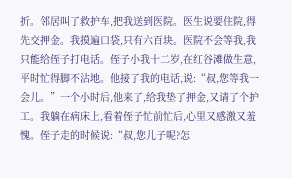折。邻居叫了救护车,把我送到医院。医生说要住院,得先交押金。我摸遍口袋,只有六百块。医院不会等我,我只能给侄子打电话。侄子小我十二岁,在红谷滩做生意,平时忙得脚不沾地。他接了我的电话,说:“叔,您等我一会儿。”一个小时后,他来了,给我垫了押金,又请了个护工。我躺在病床上,看着侄子忙前忙后,心里又感激又羞愧。侄子走的时候说:“叔,您儿子呢?怎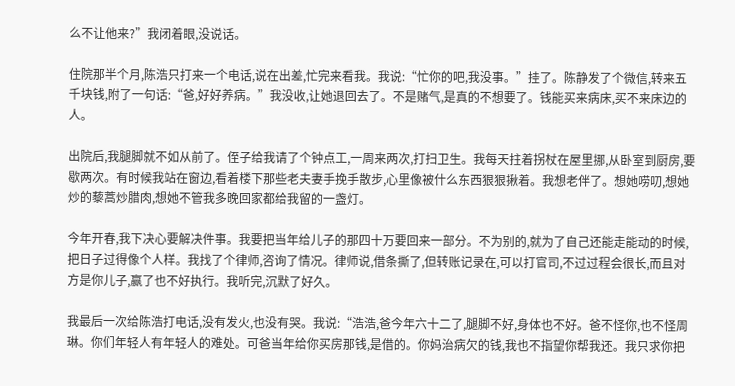么不让他来?”我闭着眼,没说话。

住院那半个月,陈浩只打来一个电话,说在出差,忙完来看我。我说:“忙你的吧,我没事。”挂了。陈静发了个微信,转来五千块钱,附了一句话:“爸,好好养病。”我没收,让她退回去了。不是赌气,是真的不想要了。钱能买来病床,买不来床边的人。

出院后,我腿脚就不如从前了。侄子给我请了个钟点工,一周来两次,打扫卫生。我每天拄着拐杖在屋里挪,从卧室到厨房,要歇两次。有时候我站在窗边,看着楼下那些老夫妻手挽手散步,心里像被什么东西狠狠揪着。我想老伴了。想她唠叨,想她炒的藜蒿炒腊肉,想她不管我多晚回家都给我留的一盏灯。

今年开春,我下决心要解决件事。我要把当年给儿子的那四十万要回来一部分。不为别的,就为了自己还能走能动的时候,把日子过得像个人样。我找了个律师,咨询了情况。律师说,借条撕了,但转账记录在,可以打官司,不过过程会很长,而且对方是你儿子,赢了也不好执行。我听完,沉默了好久。

我最后一次给陈浩打电话,没有发火,也没有哭。我说:“浩浩,爸今年六十二了,腿脚不好,身体也不好。爸不怪你,也不怪周琳。你们年轻人有年轻人的难处。可爸当年给你买房那钱,是借的。你妈治病欠的钱,我也不指望你帮我还。我只求你把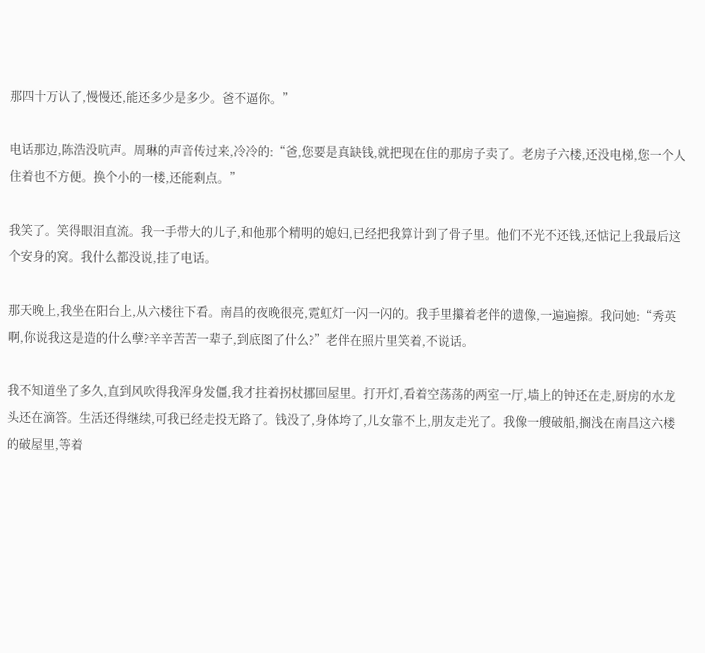那四十万认了,慢慢还,能还多少是多少。爸不逼你。”

电话那边,陈浩没吭声。周琳的声音传过来,冷冷的:“爸,您要是真缺钱,就把现在住的那房子卖了。老房子六楼,还没电梯,您一个人住着也不方便。换个小的一楼,还能剩点。”

我笑了。笑得眼泪直流。我一手带大的儿子,和他那个精明的媳妇,已经把我算计到了骨子里。他们不光不还钱,还惦记上我最后这个安身的窝。我什么都没说,挂了电话。

那天晚上,我坐在阳台上,从六楼往下看。南昌的夜晚很亮,霓虹灯一闪一闪的。我手里攥着老伴的遗像,一遍遍擦。我问她:“秀英啊,你说我这是造的什么孽?辛辛苦苦一辈子,到底图了什么?”老伴在照片里笑着,不说话。

我不知道坐了多久,直到风吹得我浑身发僵,我才拄着拐杖挪回屋里。打开灯,看着空荡荡的两室一厅,墙上的钟还在走,厨房的水龙头还在滴答。生活还得继续,可我已经走投无路了。钱没了,身体垮了,儿女靠不上,朋友走光了。我像一艘破船,搁浅在南昌这六楼的破屋里,等着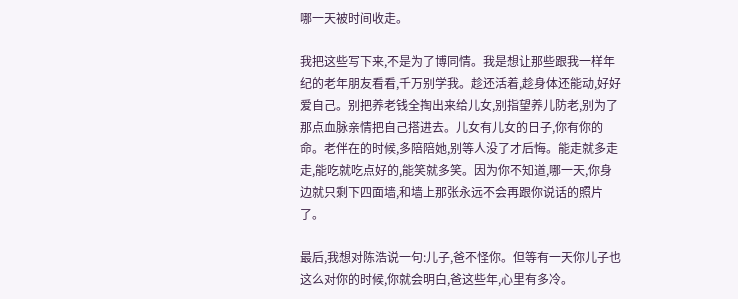哪一天被时间收走。

我把这些写下来,不是为了博同情。我是想让那些跟我一样年纪的老年朋友看看,千万别学我。趁还活着,趁身体还能动,好好爱自己。别把养老钱全掏出来给儿女,别指望养儿防老,别为了那点血脉亲情把自己搭进去。儿女有儿女的日子,你有你的命。老伴在的时候,多陪陪她,别等人没了才后悔。能走就多走走,能吃就吃点好的,能笑就多笑。因为你不知道,哪一天,你身边就只剩下四面墙,和墙上那张永远不会再跟你说话的照片了。

最后,我想对陈浩说一句:儿子,爸不怪你。但等有一天你儿子也这么对你的时候,你就会明白,爸这些年,心里有多冷。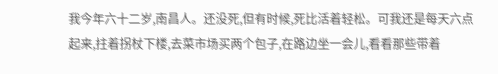我今年六十二岁,南昌人。还没死,但有时候,死比活着轻松。可我还是每天六点起来,拄着拐杖下楼,去菜市场买两个包子,在路边坐一会儿,看看那些带着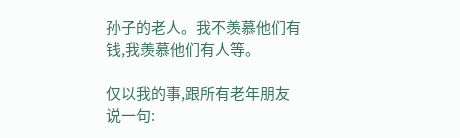孙子的老人。我不羡慕他们有钱,我羡慕他们有人等。

仅以我的事,跟所有老年朋友说一句: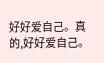好好爱自己。真的,好好爱自己。